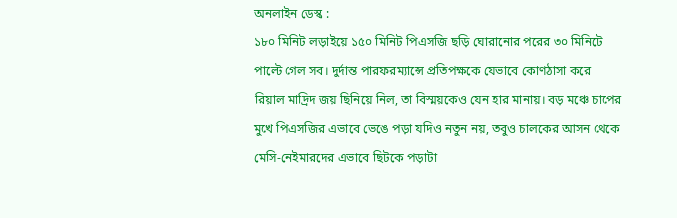অনলাইন ডেস্ক :
১৮০ মিনিট লড়াইয়ে ১৫০ মিনিট পিএসজি ছড়ি ঘোরানোর পরের ৩০ মিনিটে পাল্টে গেল সব। দুর্দান্ত পারফরম্যান্সে প্রতিপক্ষকে যেভাবে কোণঠাসা করে রিয়াল মাদ্রিদ জয় ছিনিয়ে নিল, তা বিস্ময়কেও যেন হার মানায়। বড় মঞ্চে চাপের মুখে পিএসজির এভাবে ভেঙে পড়া যদিও নতুন নয়, তবুও চালকের আসন থেকে মেসি-নেইমারদের এভাবে ছিটকে পড়াটা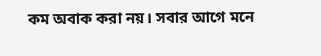কম অবাক করা নয়। সবার আগে মনে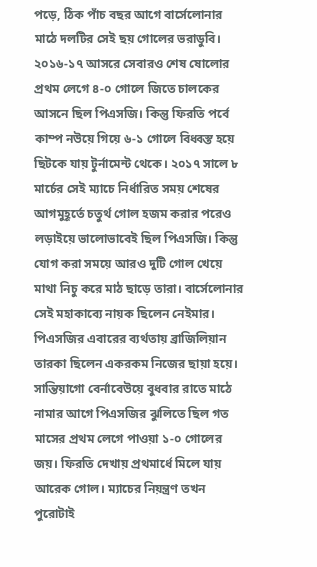পড়ে, ঠিক পাঁচ বছর আগে বার্সেলোনার মাঠে দলটির সেই ছয় গোলের ভরাডুবি। ২০১৬-১৭ আসরে সেবারও শেষ ষোলোর প্রথম লেগে ৪-০ গোলে জিতে চালকের আসনে ছিল পিএসজি। কিন্তু ফিরতি পর্বে কাম্প নউয়ে গিয়ে ৬-১ গোলে বিধ্বস্ত হয়ে ছিটকে যায় টুর্নামেন্ট থেকে। ২০১৭ সালে ৮ মার্চের সেই ম্যাচে নির্ধারিত সময় শেষের আগমুহূর্তে চতুর্থ গোল হজম করার পরেও লড়াইয়ে ভালোভাবেই ছিল পিএসজি। কিন্তু যোগ করা সময়ে আরও দুটি গোল খেয়ে মাথা নিচু করে মাঠ ছাড়ে তারা। বার্সেলোনার সেই মহাকাব্যে নায়ক ছিলেন নেইমার। পিএসজির এবারের ব্যর্থতায় ব্রাজিলিয়ান তারকা ছিলেন একরকম নিজের ছায়া হয়ে। সান্তিয়াগো বের্নাবেউয়ে বুধবার রাতে মাঠে নামার আগে পিএসজির ঝুলিতে ছিল গত মাসের প্রথম লেগে পাওয়া ১-০ গোলের জয়। ফিরতি দেখায় প্রথমার্ধে মিলে যায় আরেক গোল। ম্যাচের নিয়ন্ত্রণ তখন পুরোটাই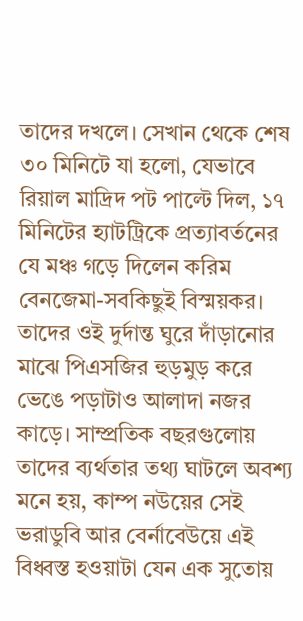তাদের দখলে। সেখান থেকে শেষ ৩০ মিনিটে যা হলো, যেভাবে রিয়াল মাদ্রিদ পট পাল্টে দিল, ১৭ মিনিটের হ্যাটট্রিকে প্রত্যাবর্তনের যে মঞ্চ গড়ে দিলেন করিম বেনজেমা-সবকিছুই বিস্ময়কর। তাদের ওই দুর্দান্ত ঘুরে দাঁড়ানোর মাঝে পিএসজির হুড়মুড় করে ভেঙে পড়াটাও আলাদা নজর কাড়ে। সাম্প্রতিক বছরগুলোয় তাদের ব্যর্থতার তথ্য ঘাটলে অবশ্য মনে হয়, কাম্প নউয়ের সেই ভরাডুবি আর বের্নাবেউয়ে এই বিধ্বস্ত হওয়াটা যেন এক সুতোয়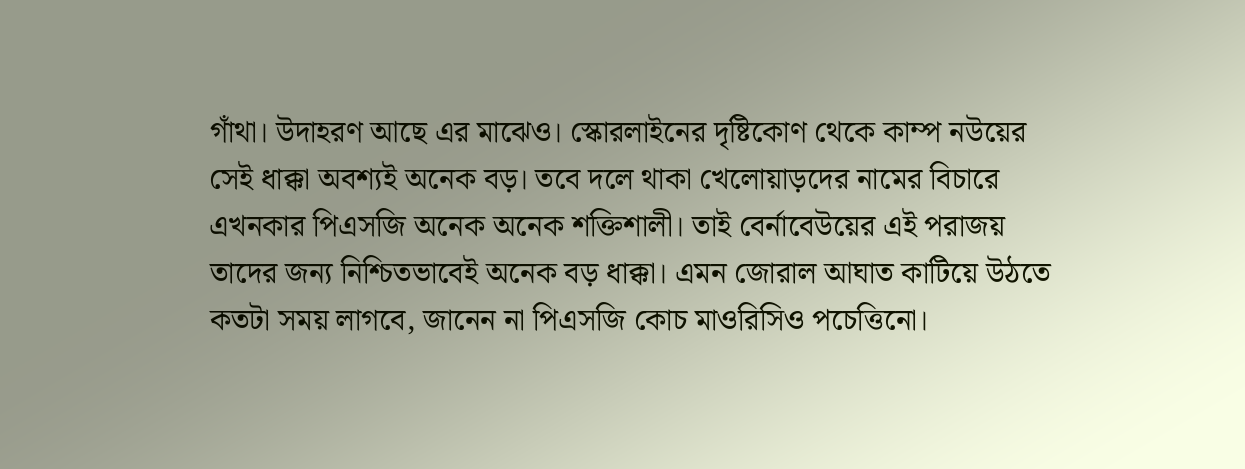গাঁথা। উদাহরণ আছে এর মাঝেও। স্কোরলাইনের দৃষ্টিকোণ থেকে কাম্প নউয়ের সেই ধাক্কা অবশ্যই অনেক বড়। তবে দলে থাকা খেলোয়াড়দের নামের বিচারে এখনকার পিএসজি অনেক অনেক শক্তিশালী। তাই বের্নাবেউয়ের এই পরাজয় তাদের জন্য নিশ্চিতভাবেই অনেক বড় ধাক্কা। এমন জোরাল আঘাত কাটিয়ে উঠতে কতটা সময় লাগবে, জানেন না পিএসজি কোচ মাওরিসিও পচেত্তিনো।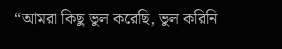“আমরা কিছু ভুল করেছি, ভুল করিনি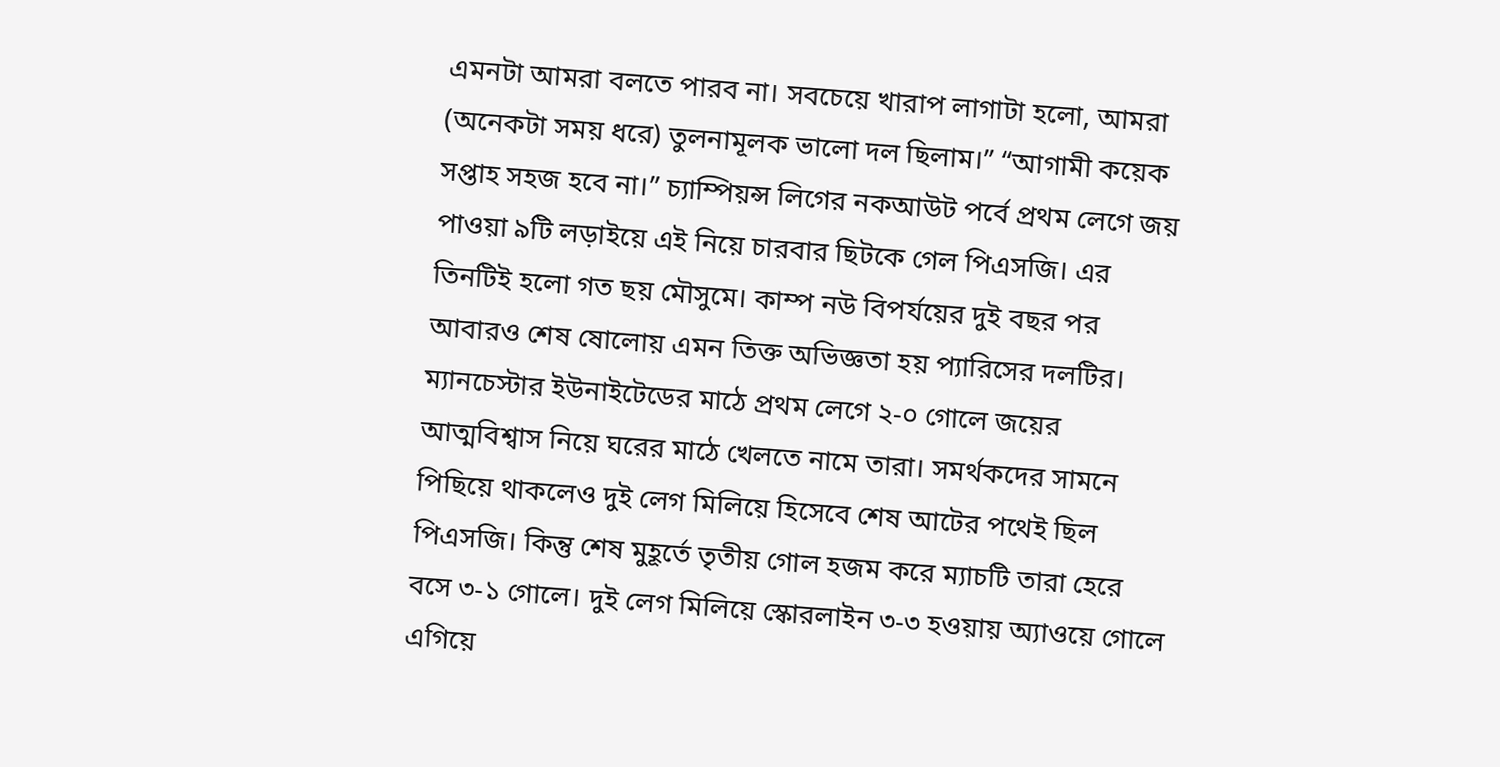এমনটা আমরা বলতে পারব না। সবচেয়ে খারাপ লাগাটা হলো, আমরা (অনেকটা সময় ধরে) তুলনামূলক ভালো দল ছিলাম।” “আগামী কয়েক সপ্তাহ সহজ হবে না।” চ্যাম্পিয়ন্স লিগের নকআউট পর্বে প্রথম লেগে জয় পাওয়া ৯টি লড়াইয়ে এই নিয়ে চারবার ছিটকে গেল পিএসজি। এর তিনটিই হলো গত ছয় মৌসুমে। কাম্প নউ বিপর্যয়ের দুই বছর পর আবারও শেষ ষোলোয় এমন তিক্ত অভিজ্ঞতা হয় প্যারিসের দলটির। ম্যানচেস্টার ইউনাইটেডের মাঠে প্রথম লেগে ২-০ গোলে জয়ের আত্মবিশ্বাস নিয়ে ঘরের মাঠে খেলতে নামে তারা। সমর্থকদের সামনে পিছিয়ে থাকলেও দুই লেগ মিলিয়ে হিসেবে শেষ আটের পথেই ছিল পিএসজি। কিন্তু শেষ মুহূর্তে তৃতীয় গোল হজম করে ম্যাচটি তারা হেরে বসে ৩-১ গোলে। দুই লেগ মিলিয়ে স্কোরলাইন ৩-৩ হওয়ায় অ্যাওয়ে গোলে এগিয়ে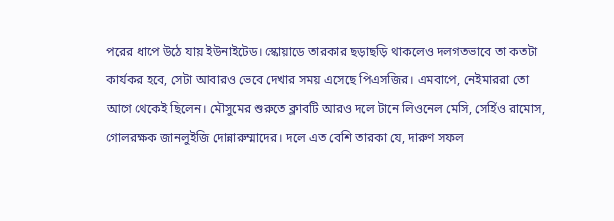পরের ধাপে উঠে যায় ইউনাইটেড। স্কোয়াডে তারকার ছড়াছড়ি থাকলেও দলগতভাবে তা কতটা কার্যকর হবে, সেটা আবারও ভেবে দেখার সময় এসেছে পিএসজির। এমবাপে, নেইমাররা তো আগে থেকেই ছিলেন। মৌসুমের শুরুতে ক্লাবটি আরও দলে টানে লিওনেল মেসি, সের্হিও রামোস, গোলরক্ষক জানলুইজি দোন্নারুম্মাদের। দলে এত বেশি তারকা যে, দারুণ সফল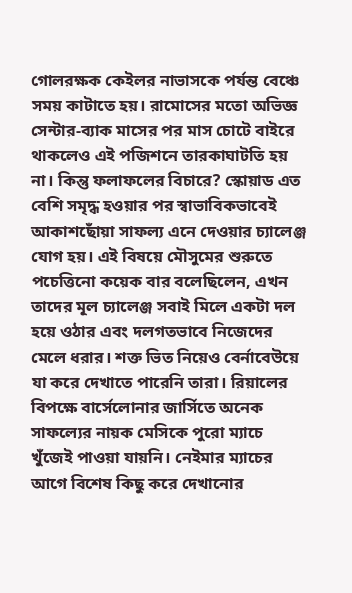গোলরক্ষক কেইলর নাভাসকে পর্যন্ত বেঞ্চে সময় কাটাতে হয়। রামোসের মতো অভিজ্ঞ সেন্টার-ব্যাক মাসের পর মাস চোটে বাইরে থাকলেও এই পজিশনে তারকাঘাটতি হয় না। কিন্তু ফলাফলের বিচারে? স্কোয়াড এত বেশি সমৃদ্ধ হওয়ার পর স্বাভাবিকভাবেই আকাশছোঁয়া সাফল্য এনে দেওয়ার চ্যালেঞ্জ যোগ হয়। এই বিষয়ে মৌসুমের শুরুতে পচেত্তিনো কয়েক বার বলেছিলেন, এখন তাদের মূল চ্যালেঞ্জ সবাই মিলে একটা দল হয়ে ওঠার এবং দলগতভাবে নিজেদের মেলে ধরার। শক্ত ভিত নিয়েও বের্নাবেউয়ে যা করে দেখাতে পারেনি তারা। রিয়ালের বিপক্ষে বার্সেলোনার জার্সিতে অনেক সাফল্যের নায়ক মেসিকে পুরো ম্যাচে খুঁজেই পাওয়া যায়নি। নেইমার ম্যাচের আগে বিশেষ কিছু করে দেখানোর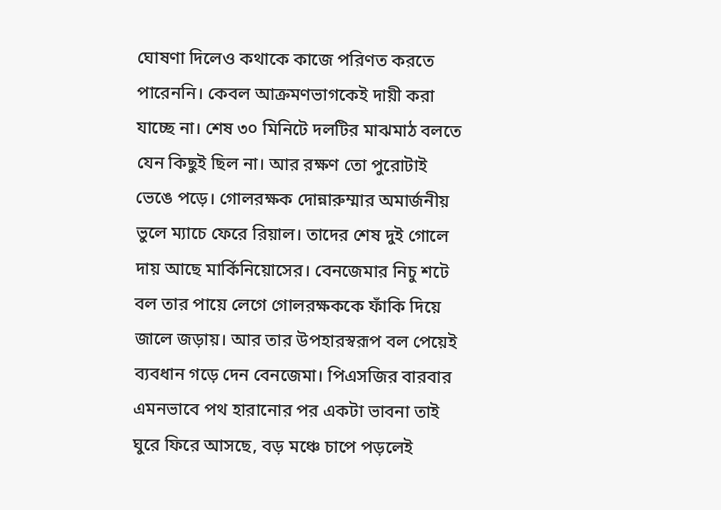ঘোষণা দিলেও কথাকে কাজে পরিণত করতে পারেননি। কেবল আক্রমণভাগকেই দায়ী করা যাচ্ছে না। শেষ ৩০ মিনিটে দলটির মাঝমাঠ বলতে যেন কিছুই ছিল না। আর রক্ষণ তো পুরোটাই ভেঙে পড়ে। গোলরক্ষক দোন্নারুম্মার অমার্জনীয় ভুলে ম্যাচে ফেরে রিয়াল। তাদের শেষ দুই গোলে দায় আছে মার্কিনিয়োসের। বেনজেমার নিচু শটে বল তার পায়ে লেগে গোলরক্ষককে ফাঁকি দিয়ে জালে জড়ায়। আর তার উপহারস্বরূপ বল পেয়েই ব্যবধান গড়ে দেন বেনজেমা। পিএসজির বারবার এমনভাবে পথ হারানোর পর একটা ভাবনা তাই ঘুরে ফিরে আসছে, বড় মঞ্চে চাপে পড়লেই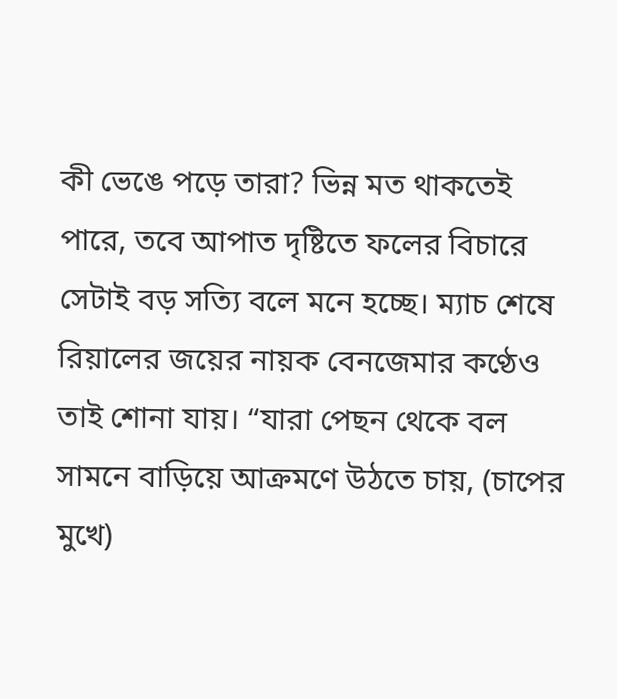কী ভেঙে পড়ে তারা? ভিন্ন মত থাকতেই পারে, তবে আপাত দৃষ্টিতে ফলের বিচারে সেটাই বড় সত্যি বলে মনে হচ্ছে। ম্যাচ শেষে রিয়ালের জয়ের নায়ক বেনজেমার কণ্ঠেও তাই শোনা যায়। “যারা পেছন থেকে বল সামনে বাড়িয়ে আক্রমণে উঠতে চায়, (চাপের মুখে)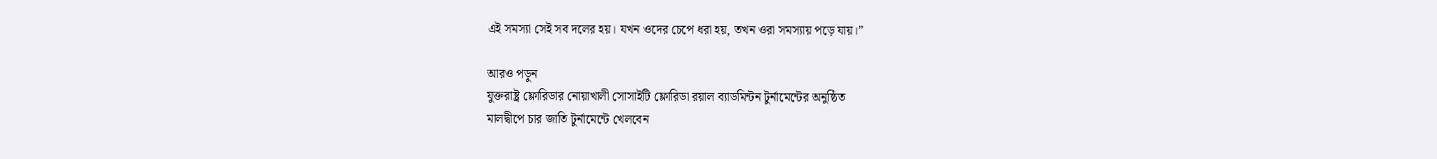এই সমস্যা সেই সব দলের হয়। যখন ওদের চেপে ধরা হয়, তখন ওরা সমস্যায় পড়ে যায়।”

আরও পড়ুন
যুক্তরাষ্ট্র ফ্লোরিডার নোয়াখালী সোসাইটি ফ্লোরিডা রয়াল ব্যাডমিন্টন টুর্নামেন্টের অনুষ্ঠিত
মালদ্বীপে চার জাতি টুর্নামেন্টে খেলবেন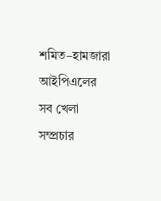শমিত–হামজারা
আইপিএলের সব খেলা সম্প্রচার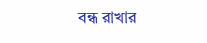বন্ধ রাখার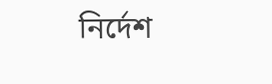নির্দেশ